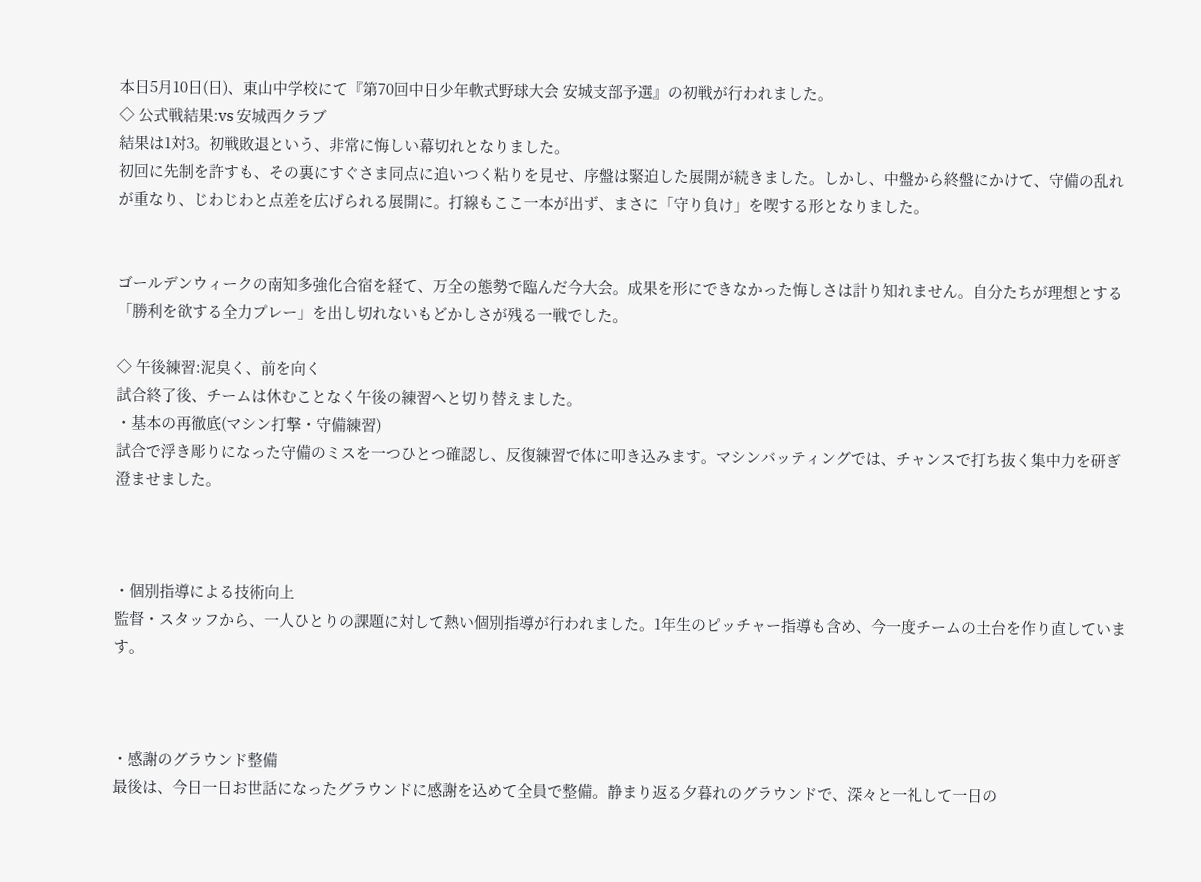本日5月10日(日)、東山中学校にて『第70回中日少年軟式野球大会 安城支部予選』の初戦が行われました。
◇ 公式戦結果:vs 安城西クラブ
結果は1対3。初戦敗退という、非常に悔しい幕切れとなりました。
初回に先制を許すも、その裏にすぐさま同点に追いつく粘りを見せ、序盤は緊迫した展開が続きました。しかし、中盤から終盤にかけて、守備の乱れが重なり、じわじわと点差を広げられる展開に。打線もここ一本が出ず、まさに「守り負け」を喫する形となりました。


ゴールデンウィークの南知多強化合宿を経て、万全の態勢で臨んだ今大会。成果を形にできなかった悔しさは計り知れません。自分たちが理想とする「勝利を欲する全力プレー」を出し切れないもどかしさが残る一戦でした。

◇ 午後練習:泥臭く、前を向く
試合終了後、チームは休むことなく午後の練習へと切り替えました。
・基本の再徹底(マシン打撃・守備練習)
試合で浮き彫りになった守備のミスを一つひとつ確認し、反復練習で体に叩き込みます。マシンバッティングでは、チャンスで打ち抜く集中力を研ぎ澄ませました。



・個別指導による技術向上
監督・スタッフから、一人ひとりの課題に対して熱い個別指導が行われました。1年生のピッチャー指導も含め、今一度チームの土台を作り直しています。



・感謝のグラウンド整備
最後は、今日一日お世話になったグラウンドに感謝を込めて全員で整備。静まり返る夕暮れのグラウンドで、深々と一礼して一日の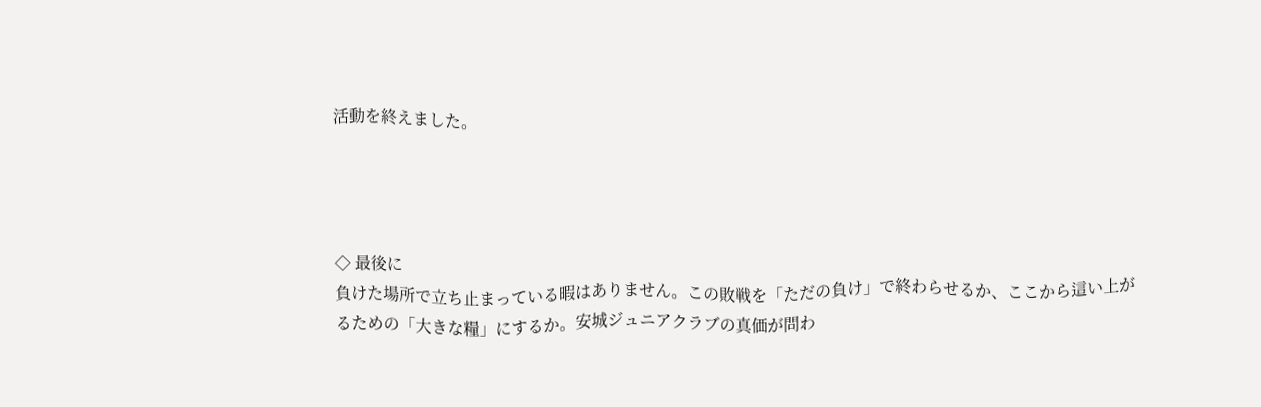活動を終えました。




◇ 最後に
負けた場所で立ち止まっている暇はありません。この敗戦を「ただの負け」で終わらせるか、ここから這い上がるための「大きな糧」にするか。安城ジュニアクラブの真価が問わ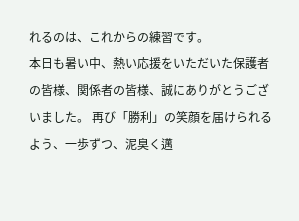れるのは、これからの練習です。
本日も暑い中、熱い応援をいただいた保護者の皆様、関係者の皆様、誠にありがとうございました。 再び「勝利」の笑顔を届けられるよう、一歩ずつ、泥臭く邁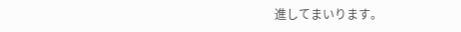進してまいります。